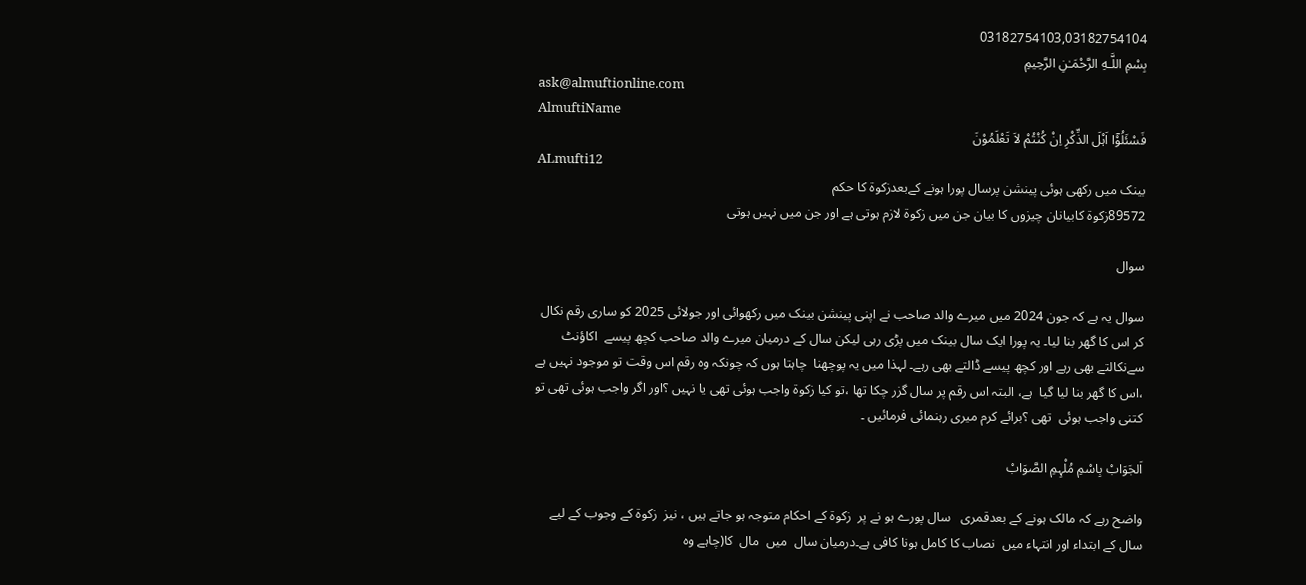03182754103,03182754104
بِسْمِ اللَّـهِ الرَّحْمَـٰنِ الرَّحِيمِ
ask@almuftionline.com
AlmuftiName
فَسْئَلُوْٓا اَہْلَ الذِّکْرِ اِنْ کُنْتُمْ لاَ تَعْلَمُوْنَ
ALmufti12
بینک میں رکھی ہوئی پینشن پرسال پورا ہونے کےبعدزکوۃ کا حکم
89572زکوة کابیانان چیزوں کا بیان جن میں زکوة لازم ہوتی ہے اور جن میں نہیں ہوتی

سوال

سوال یہ ہے کہ جون 2024 میں میرے والد صاحب نے اپنی پینشن بینک میں رکھوائی اور جولائی 2025 کو ساری رقم نکال کر اس کا گھر بنا لیا۔ یہ پورا ایک سال بینک میں پڑی رہی لیکن سال کے درمیان میرے والد صاحب کچھ پیسے  اکاؤنٹ سےنکالتے بھی رہے اور کچھ پیسے ڈالتے بھی رہے۔ لہذا میں یہ پوچھنا  چاہتا ہوں کہ چونکہ وہ رقم اس وقت تو موجود نہیں ہے ،اس کا گھر بنا لیا گیا  ہے، البتہ اس رقم پر سال گزر چکا تھا ،تو کیا زکوۃ واجب ہوئی تھی یا نہیں ؟اور اگر واجب ہوئی تھی تو کتنی واجب ہوئی  تھی ؟برائے کرم میری رہنمائی فرمائیں ۔

اَلجَوَابْ بِاسْمِ مُلْہِمِ الصَّوَابْ

واضح رہے کہ مالک ہونے کے بعدقمری   سال پورے ہو نے پر  زکوۃ کے احکام متوجہ ہو جاتے ہیں ، نیز  زکوۃ کے وجوب کے لیے سال کے ابتداء اور انتہاء میں  نصاب کا کامل ہونا کافی ہے۔درمیان سال  میں  مال  کا(چاہے وہ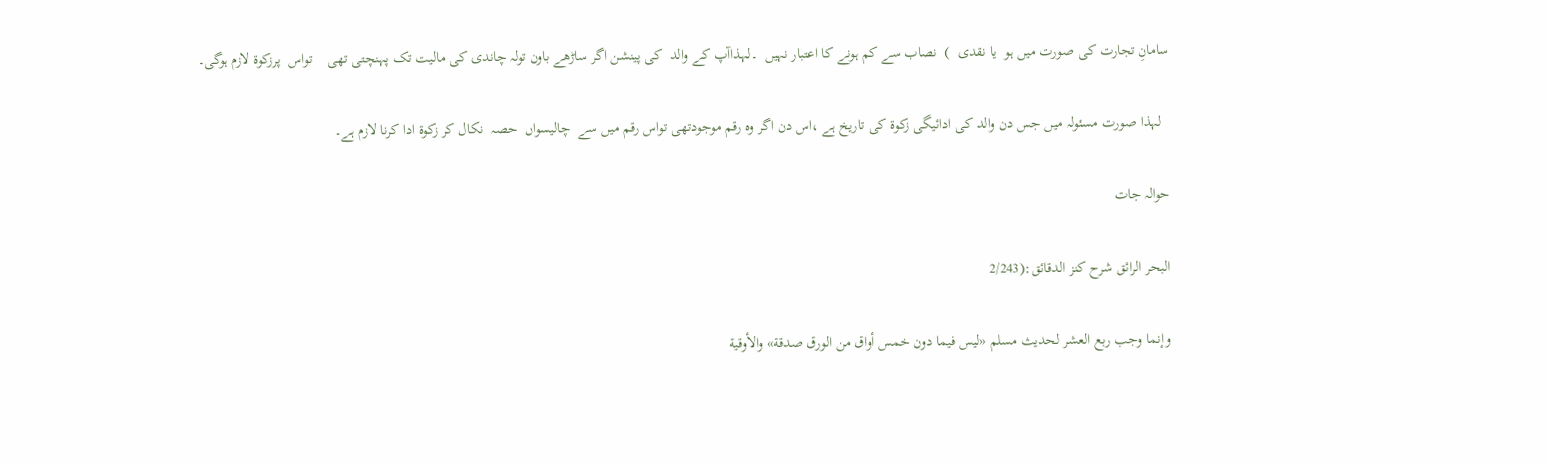سامانِ تجارت کی صورت میں ہو  یا نقدی  )  نصاب سے کم ہونے کا اعتبار نہیں  ۔لہذاآپ کے والد  کی پینشن اگر ساڑھے باون تولہ چاندی کی مالیت تک پہنچتی تھی    تواس  پرزکوۃ لازم ہوگی۔

  لہذا صورت مسئولہ میں جس دن والد کی ادائیگی زکوۃ کی تاریخ ہے ،اس دن اگر وہ رقم موجودتھی تواس رقم میں سے  چالیسواں  حصہ  نکال کر زکوۃ ادا کرنا لازم ہے۔

حوالہ جات

البحر الرائق شرح كنز الدقائق:(2/243

وإنما وجب ربع العشر لحديث مسلم «ليس فيما دون خمس أواق من الورق صدقة» والأوقية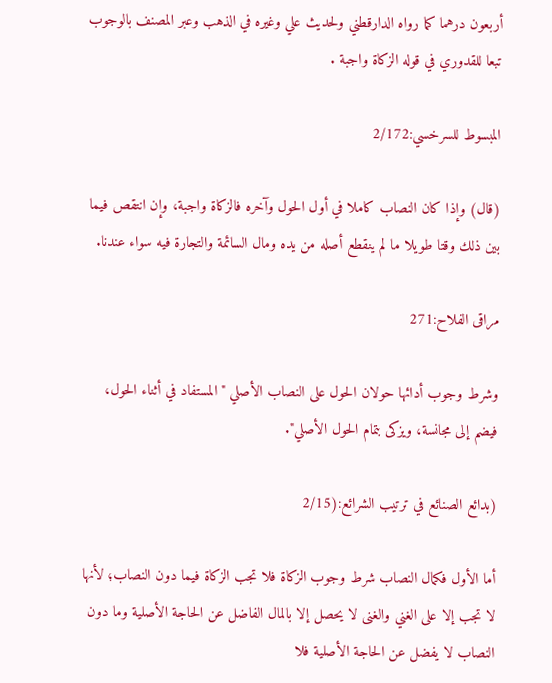أربعون درهما كما رواه الدارقطني ولحديث علي وغيره في الذهب وعبر المصنف بالوجوب تبعا للقدوري في قوله الزكاة واجبة .

المبسوط للسرخسي:2/172

(قال) وإذا كان النصاب كاملا في أول الحول وآخره فالزكاة واجبة، وإن انتقص فيما بين ذلك وقتا طويلا ما لم ينقطع أصله من يده ومال السائمة والتجارة فيه سواء عندنا.

مراقی الفلاح:271

وشرط وجوب أدائها حولان الحول على النصاب الأصلي "المستفاد في أثناء الحول، فيضم إلى مجانسة، ويزكى بتمام الحول الأصلي".

(بدائع الصنائع في ترتيب الشرائع:(2/15

أما الأول فكمال النصاب شرط وجوب الزكاة فلا تجب الزكاة فيما دون النصاب؛ لأنها لا تجب إلا على الغني والغنى لا يحصل إلا بالمال الفاضل عن الحاجة الأصلية وما دون النصاب لا يفضل عن الحاجة الأصلية فلا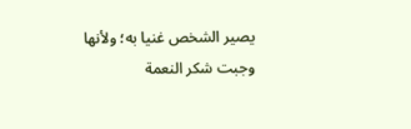يصير الشخص غنيا به؛ ولأنها وجبت شكر النعمة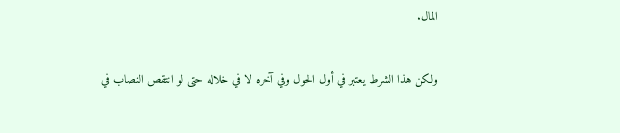المال.

ولكن هذا الشرط يعتبر في أول الحول وفي آخره لا في خلاله حتى لو انتقص النصاب في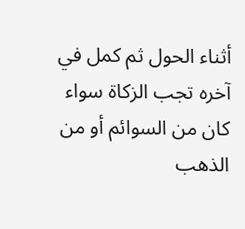أثناء الحول ثم كمل في آخره تجب الزكاة سواء كان من السوائم أو من الذهب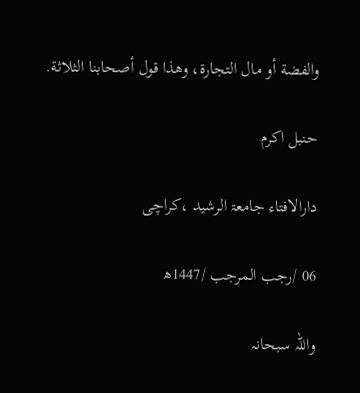والفضة أو مال التجارة، وهذا قول أصحابنا الثلاثة.

حنبل اکرم

دارالافتاء جامعۃ الرشید ،کراچی

06 /رجب المرجب /1447ھ

واللہ سبحانہ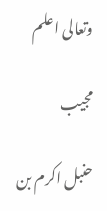وتعالی اعلم

مجیب

حنبل اکرم بن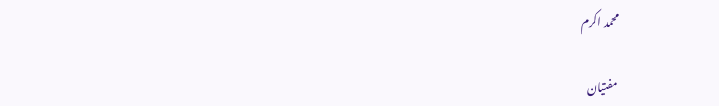محمد اکرم

مفتیان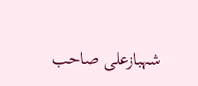شہبازعلی صاحب